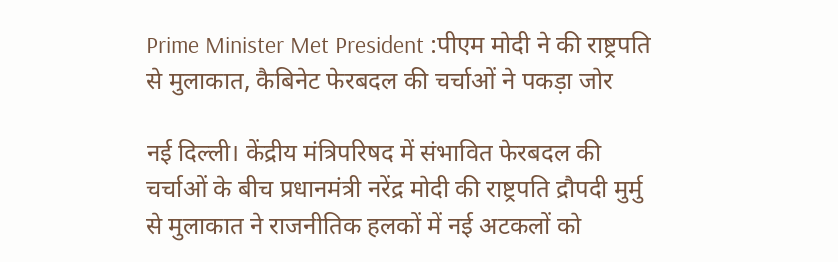Prime Minister Met President :पीएम मोदी ने की राष्ट्रपति से मुलाकात, कैबिनेट फेरबदल की चर्चाओं ने पकड़ा जोर

नई दिल्ली। केंद्रीय मंत्रिपरिषद में संभावित फेरबदल की चर्चाओं के बीच प्रधानमंत्री नरेंद्र मोदी की राष्ट्रपति द्रौपदी मुर्मु से मुलाकात ने राजनीतिक हलकों में नई अटकलों को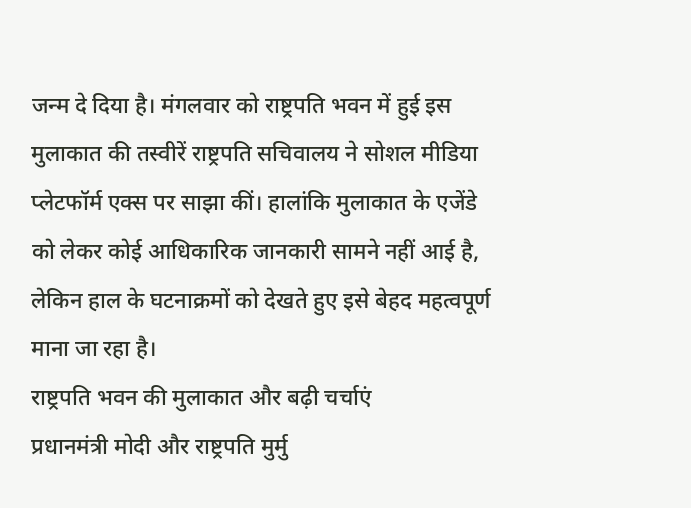जन्म दे दिया है। मंगलवार को राष्ट्रपति भवन में हुई इस मुलाकात की तस्वीरें राष्ट्रपति सचिवालय ने सोशल मीडिया प्लेटफॉर्म एक्स पर साझा कीं। हालांकि मुलाकात के एजेंडे को लेकर कोई आधिकारिक जानकारी सामने नहीं आई है, लेकिन हाल के घटनाक्रमों को देखते हुए इसे बेहद महत्वपूर्ण माना जा रहा है।
राष्ट्रपति भवन की मुलाकात और बढ़ी चर्चाएं
प्रधानमंत्री मोदी और राष्ट्रपति मुर्मु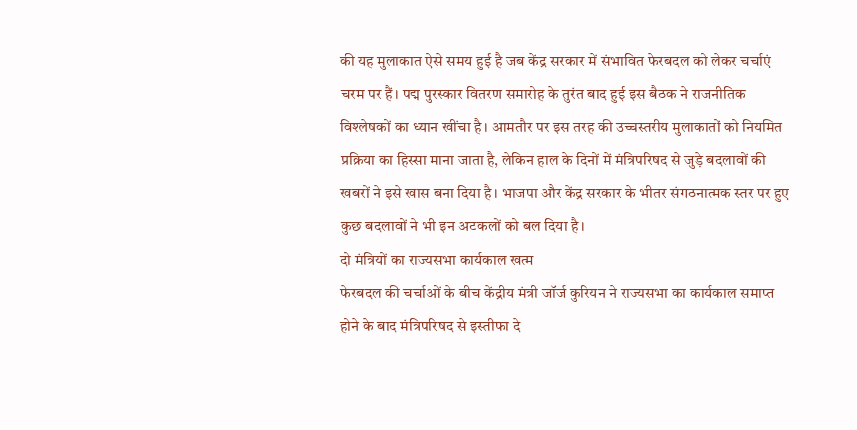की यह मुलाकात ऐसे समय हुई है जब केंद्र सरकार में संभावित फेरबदल को लेकर चर्चाएं चरम पर हैं। पद्म पुरस्कार वितरण समारोह के तुरंत बाद हुई इस बैठक ने राजनीतिक विश्लेषकों का ध्यान खींचा है। आमतौर पर इस तरह की उच्चस्तरीय मुलाकातों को नियमित प्रक्रिया का हिस्सा माना जाता है, लेकिन हाल के दिनों में मंत्रिपरिषद से जुड़े बदलावों की खबरों ने इसे खास बना दिया है। भाजपा और केंद्र सरकार के भीतर संगठनात्मक स्तर पर हुए कुछ बदलावों ने भी इन अटकलों को बल दिया है।
दो मंत्रियों का राज्यसभा कार्यकाल खत्म
फेरबदल की चर्चाओं के बीच केंद्रीय मंत्री जॉर्ज कुरियन ने राज्यसभा का कार्यकाल समाप्त होने के बाद मंत्रिपरिषद से इस्तीफा दे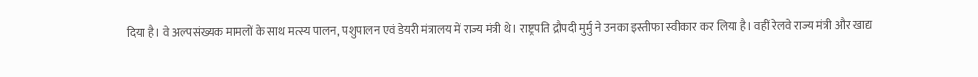दिया है। वे अल्पसंख्यक मामलों के साथ मत्स्य पालन, पशुपालन एवं डेयरी मंत्रालय में राज्य मंत्री थे। राष्ट्रपति द्रौपदी मुर्मु ने उनका इस्तीफा स्वीकार कर लिया है। वहीं रेलवे राज्य मंत्री और खाद्य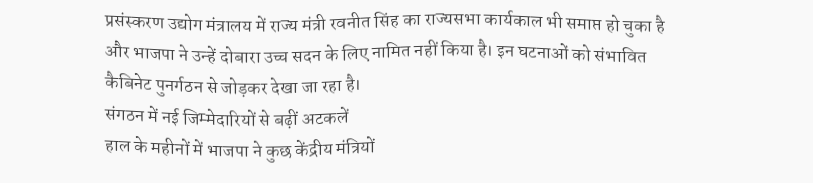प्रसंस्करण उद्योग मंत्रालय में राज्य मंत्री रवनीत सिंह का राज्यसभा कार्यकाल भी समाप्त हो चुका है और भाजपा ने उन्हें दोबारा उच्च सदन के लिए नामित नहीं किया है। इन घटनाओं को संभावित कैबिनेट पुनर्गठन से जोड़कर देखा जा रहा है।
संगठन में नई जिम्मेदारियों से बढ़ीं अटकलें
हाल के महीनों में भाजपा ने कुछ केंद्रीय मंत्रियों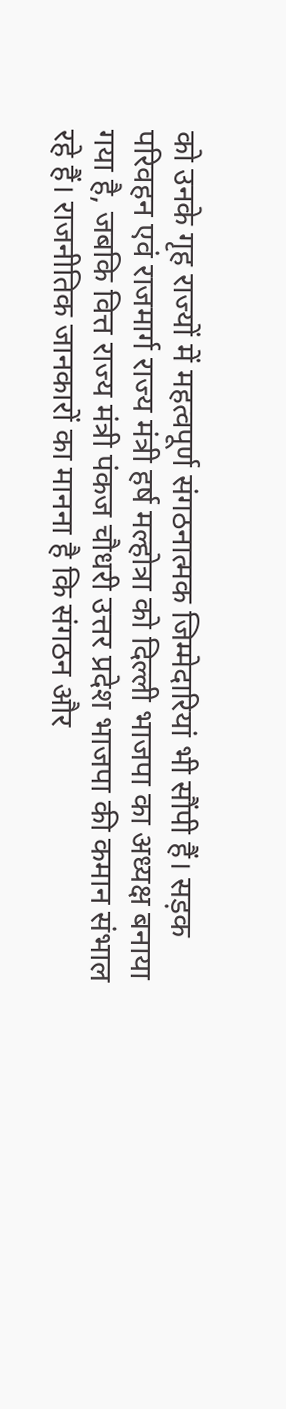को उनके गृह राज्यों में महत्वपूर्ण संगठनात्मक जिम्मेदारियां भी सौंपी हैं। सड़क परिवहन एवं राजमार्ग राज्य मंत्री हर्ष मल्होत्रा को दिल्ली भाजपा का अध्यक्ष बनाया गया है, जबकि वित्त राज्य मंत्री पंकज चौधरी उत्तर प्रदेश भाजपा की कमान संभाल रहे हैं। राजनीतिक जानकारों का मानना है कि संगठन और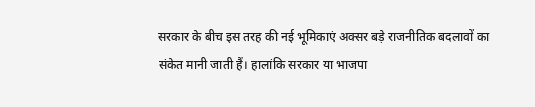सरकार के बीच इस तरह की नई भूमिकाएं अक्सर बड़े राजनीतिक बदलावों का संकेत मानी जाती हैं। हालांकि सरकार या भाजपा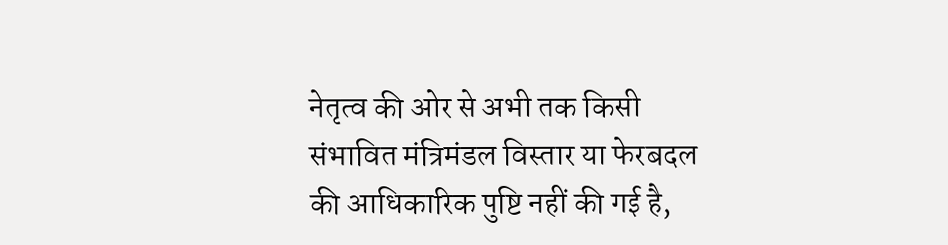नेतृत्व की ओर से अभी तक किसी संभावित मंत्रिमंडल विस्तार या फेरबदल की आधिकारिक पुष्टि नहीं की गई है,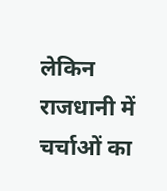लेकिन राजधानी में चर्चाओं का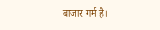बाजार गर्म है।